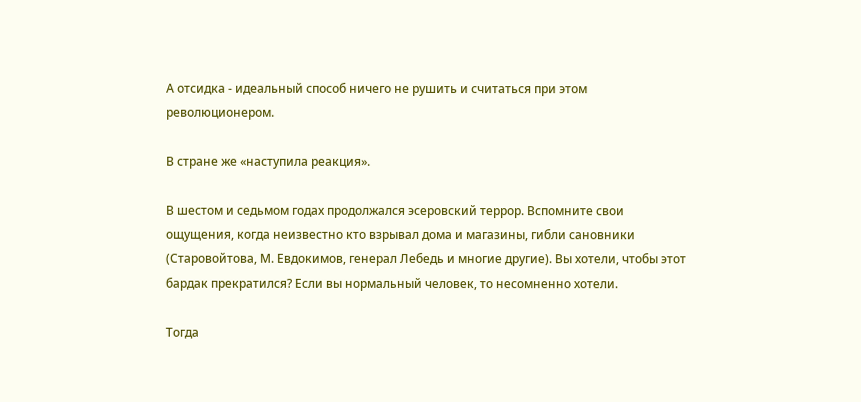А отсидка - идеальный способ ничего не рушить и считаться при этом революционером.

В стране же «наступила реакция».

В шестом и седьмом годах продолжался эсеровский террор. Вспомните свои ощущения, когда неизвестно кто взрывал дома и магазины, гибли сановники (Старовойтова, М. Евдокимов, генерал Лебедь и многие другие). Вы хотели, чтобы этот бардак прекратился? Если вы нормальный человек, то несомненно хотели.

Тогда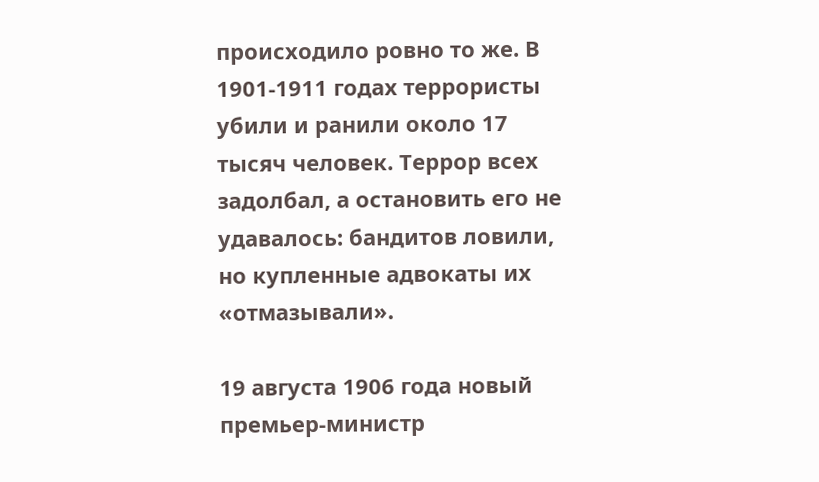происходило ровно то же. В 1901-1911 годах террористы убили и ранили около 17 тысяч человек. Террор всех задолбал, а остановить его не удавалось: бандитов ловили, но купленные адвокаты их «отмазывали».

19 августа 1906 года новый премьер-министр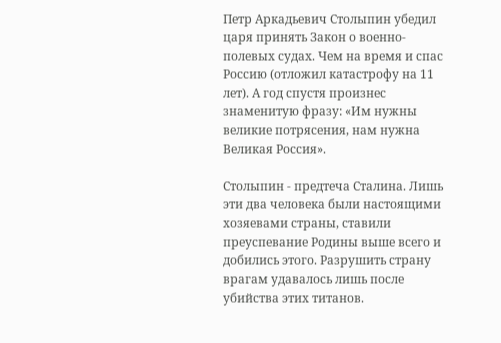Петр Аркадьевич Столыпин убедил царя принять Закон о военно-полевых судах. Чем на время и спас Россию (отложил катастрофу на 11 лет). А год спустя произнес знаменитую фразу: «Им нужны великие потрясения, нам нужна Великая Россия».

Столыпин - предтеча Сталина. Лишь эти два человека были настоящими хозяевами страны, ставили преуспевание Родины выше всего и добились этого. Разрушить страну врагам удавалось лишь после убийства этих титанов.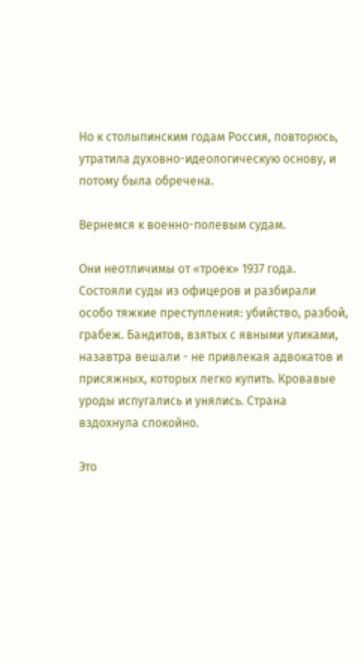Но к столыпинским годам Россия, повторюсь, утратила духовно-идеологическую основу, и потому была обречена.

Вернемся к военно-полевым судам.

Они неотличимы от «троек» 1937 года. Состояли суды из офицеров и разбирали особо тяжкие преступления: убийство, разбой, грабеж. Бандитов, взятых с явными уликами, назавтра вешали - не привлекая адвокатов и присяжных, которых легко купить. Кровавые уроды испугались и унялись. Страна вздохнула спокойно.

Это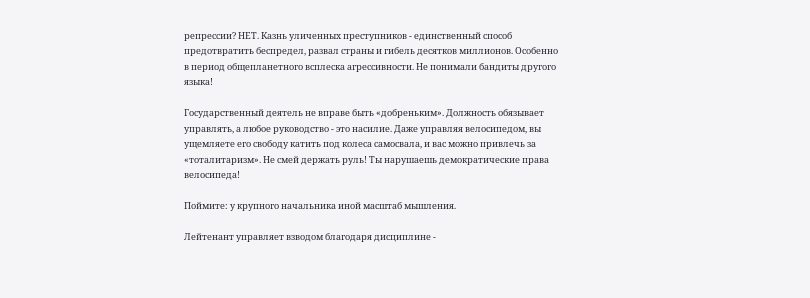репрессии? НЕТ. Казнь уличенных преступников - единственный способ предотвратить беспредел, развал страны и гибель десятков миллионов. Особенно в период общепланетного всплеска агрессивности. Не понимали бандиты другого языка!

Государственный деятель не вправе быть «добреньким». Должность обязывает управлять, а любое руководство - это насилие. Даже управляя велосипедом, вы ущемляете его свободу катить под колеса самосвала, и вас можно привлечь за «тоталитаризм». Не смей держать руль! Ты нарушаешь демократические права велосипеда!

Поймите: у крупного начальника иной масштаб мышления.

Лейтенант управляет взводом благодаря дисциплине -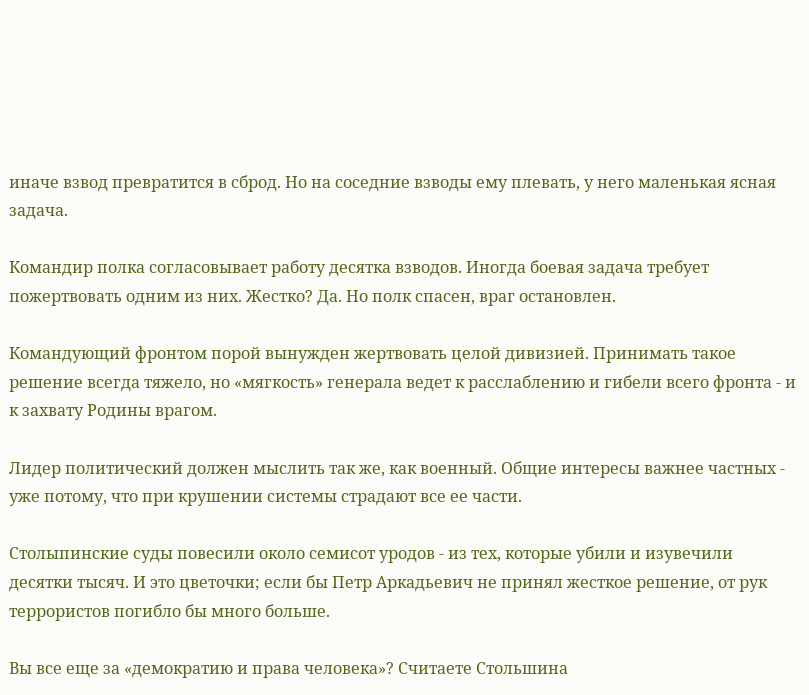иначе взвод превратится в сброд. Но на соседние взводы ему плевать, у него маленькая ясная задача.

Командир полка согласовывает работу десятка взводов. Иногда боевая задача требует пожертвовать одним из них. Жестко? Да. Но полк спасен, враг остановлен.

Командующий фронтом порой вынужден жертвовать целой дивизией. Принимать такое решение всегда тяжело, но «мягкость» генерала ведет к расслаблению и гибели всего фронта - и к захвату Родины врагом.

Лидер политический должен мыслить так же, как военный. Общие интересы важнее частных - уже потому, что при крушении системы страдают все ее части.

Столыпинские суды повесили около семисот уродов - из тех, которые убили и изувечили десятки тысяч. И это цветочки; если бы Петр Аркадьевич не принял жесткое решение, от рук террористов погибло бы много больше.

Вы все еще за «демократию и права человека»? Считаете Стольшина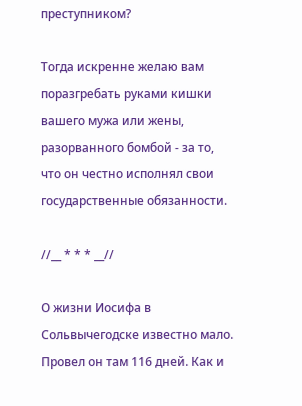преступником?

Тогда искренне желаю вам поразгребать руками кишки вашего мужа или жены, разорванного бомбой - за то, что он честно исполнял свои государственные обязанности.

//__ * * * __//

О жизни Иосифа в Сольвычегодске известно мало. Провел он там 116 дней. Как и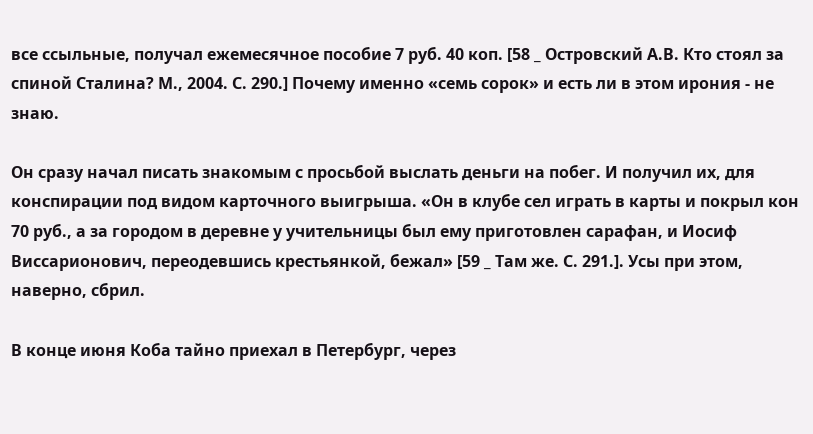все ссыльные, получал ежемесячное пособие 7 руб. 40 коп. [58 _ Островский А.В. Кто стоял за спиной Сталина? М., 2004. С. 290.] Почему именно «семь сорок» и есть ли в этом ирония - не знаю.

Он сразу начал писать знакомым с просьбой выслать деньги на побег. И получил их, для конспирации под видом карточного выигрыша. «Он в клубе сел играть в карты и покрыл кон 70 руб., а за городом в деревне у учительницы был ему приготовлен сарафан, и Иосиф Виссарионович, переодевшись крестьянкой, бежал» [59 _ Там же. С. 291.]. Усы при этом, наверно, сбрил.

В конце июня Коба тайно приехал в Петербург, через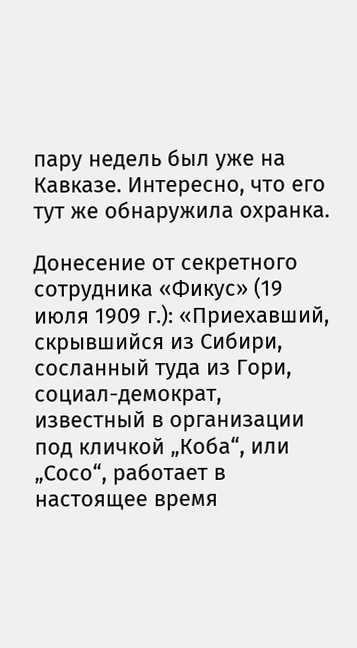пару недель был уже на Кавказе. Интересно, что его тут же обнаружила охранка.

Донесение от секретного сотрудника «Фикус» (19 июля 1909 г.): «Приехавший, скрывшийся из Сибири, сосланный туда из Гори, социал-демократ, известный в организации под кличкой „Коба“, или „Сосо“, работает в настоящее время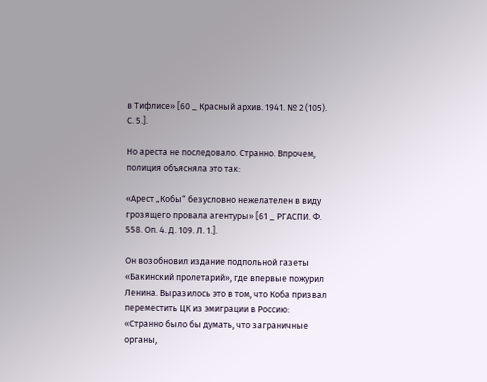в Тифлисе» [60 _ Красный архив. 1941. № 2 (105). С. 5.].

Но ареста не последовало. Странно. Впрочем, полиция объясняла это так:

«Арест „Кобы“ безусловно нежелателен в виду грозящего провала агентуры» [61 _ РГАСПИ. Ф. 558. Оп. 4. Д. 109. Л. 1.].

Он возобновил издание подпольной газеты «Бакинский пролетарий», где впервые пожурил Ленина. Выразилось это в том, что Коба призвал переместить ЦК из эмиграции в Россию: «Странно было бы думать, что заграничные органы,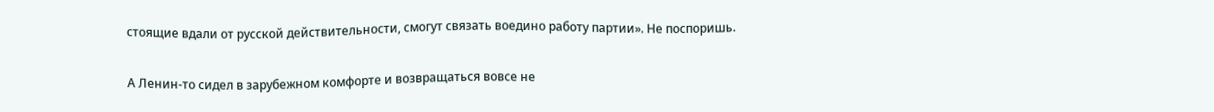стоящие вдали от русской действительности, смогут связать воедино работу партии». Не поспоришь.

А Ленин-то сидел в зарубежном комфорте и возвращаться вовсе не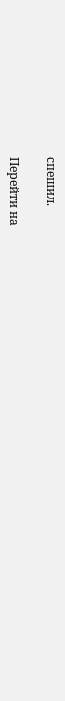спешил.

Перейти на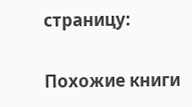страницу:

Похожие книги